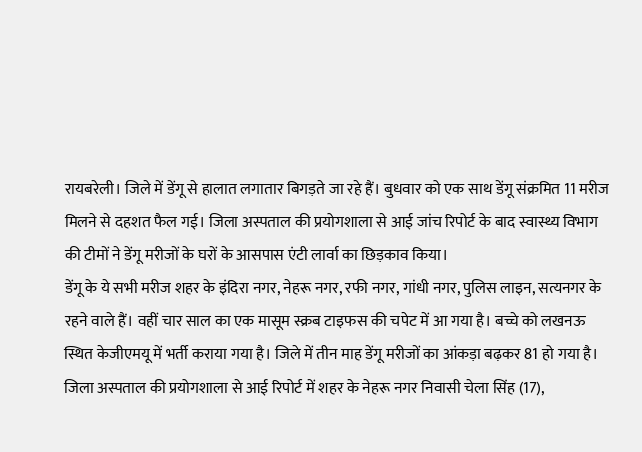रायबरेली। जिले में डेंगू से हालात लगातार बिगड़ते जा रहे हैं। बुधवार को एक साथ डेंगू संक्रमित 11 मरीज मिलने से दहशत फैल गई। जिला अस्पताल की प्रयोगशाला से आई जांच रिपोर्ट के बाद स्वास्थ्य विभाग की टीमों ने डेंगू मरीजों के घरों के आसपास एंटी लार्वा का छिड़काव किया।
डेंगू के ये सभी मरीज शहर के इंदिरा नगर, नेहरू नगर, रफी नगर, गांधी नगर, पुलिस लाइन, सत्यनगर के रहने वाले हैं। वहीं चार साल का एक मासूम स्क्रब टाइफस की चपेट में आ गया है। बच्चे को लखनऊ स्थित केजीएमयू में भर्ती कराया गया है। जिले में तीन माह डेंगू मरीजों का आंकड़ा बढ़कर 81 हो गया है।
जिला अस्पताल की प्रयोगशाला से आई रिपोर्ट में शहर के नेहरू नगर निवासी चेला सिंह (17),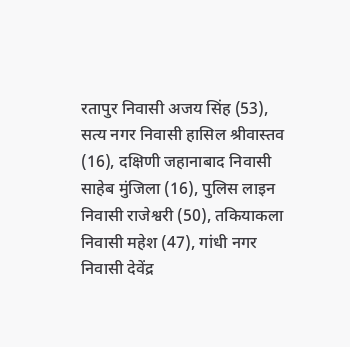रतापुर निवासी अजय सिंह (53), सत्य नगर निवासी हासिल श्रीवास्तव (16), दक्षिणी जहानाबाद निवासी साहेब मुंजिला (16), पुलिस लाइन निवासी राजेश्वरी (50), तकियाकला निवासी महेश (47), गांधी नगर निवासी देवेंद्र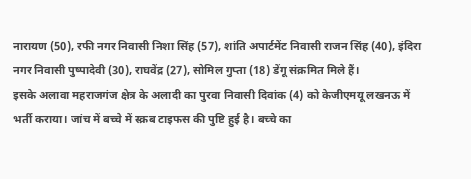नारायण (50), रफी नगर निवासी निशा सिंह (57), शांति अपार्टमेंट निवासी राजन सिंह (40), इंदिरा नगर निवासी पुष्पादेवी (30), राघवेंद्र (27), सोमिल गुप्ता (18) डेंगू संक्रमित मिले हैं।
इसके अलावा महराजगंज क्षेत्र के अलादी का पुरवा निवासी दिवांक (4) को केजीएमयू लखनऊ में भर्ती कराया। जांच में बच्चे में स्क्रब टाइफस की पुष्टि हुई है। बच्चे का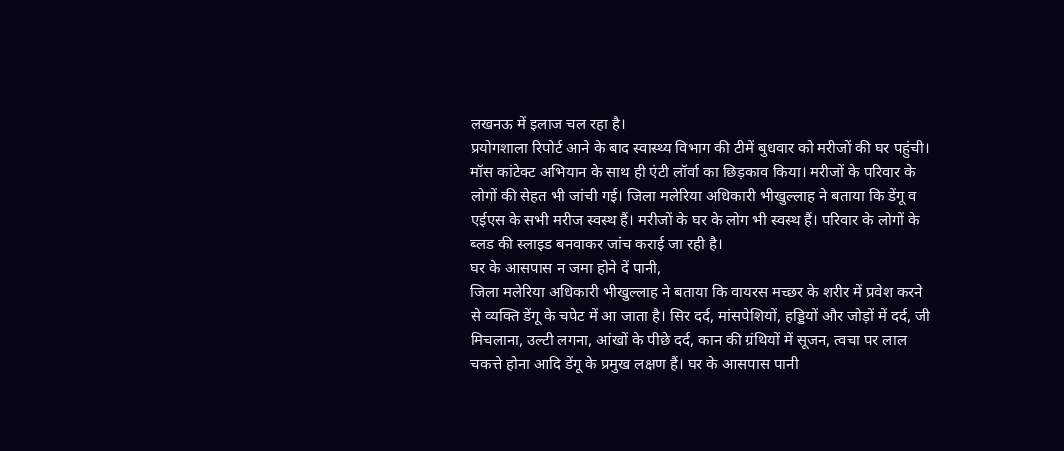लखनऊ में इलाज चल रहा है।
प्रयोगशाला रिपोर्ट आने के बाद स्वास्थ्य विभाग की टीमें बुधवार को मरीजों की घर पहुंची। मॉस कांटेक्ट अभियान के साथ ही एंटी लॉर्वा का छिड़काव किया। मरीजों के परिवार के लोगों की सेहत भी जांची गई। जिला मलेरिया अधिकारी भीखुल्लाह ने बताया कि डेंगू व एईएस के सभी मरीज स्वस्थ हैं। मरीजों के घर के लोग भी स्वस्थ हैं। परिवार के लोगों के ब्लड की स्लाइड बनवाकर जांच कराई जा रही है।
घर के आसपास न जमा होने दें पानी,
जिला मलेरिया अधिकारी भीखुल्लाह ने बताया कि वायरस मच्छर के शरीर में प्रवेश करने से व्यक्ति डेंगू के चपेट में आ जाता है। सिर दर्द, मांसपेशियों, हड्डियों और जोड़ों में दर्द, जी मिचलाना, उल्टी लगना, आंखों के पीछे दर्द, कान की ग्रंथियों में सूजन, त्वचा पर लाल चकत्ते होना आदि डेंगू के प्रमुख लक्षण हैं। घर के आसपास पानी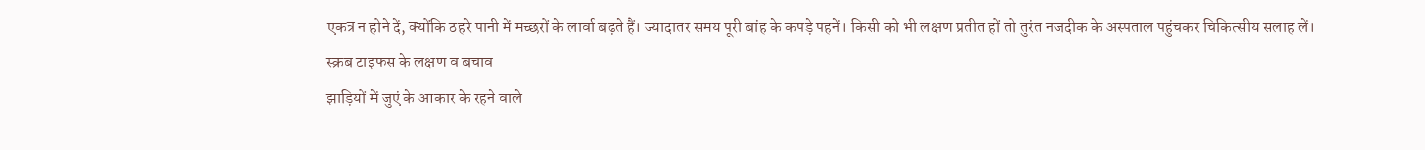एकत्र न होने दें, क्योंकि ठहरे पानी में मच्छरों के लार्वा बढ़ते हैं। ज्यादातर समय पूरी बांह के कपड़े पहनें। किसी को भी लक्षण प्रतीत हों तो तुरंत नजदीक के अस्पताल पहुंचकर चिकित्सीय सलाह लें।
स्क्रब टाइफस के लक्षण व बचाव
झाड़ियों में जुएं के आकार के रहने वाले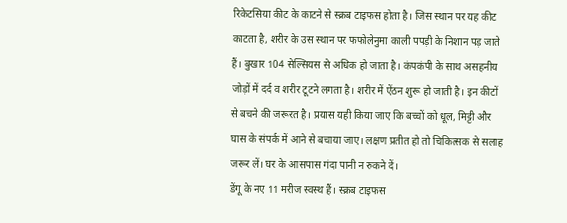रिकेटसिया कीट के काटने से स्क्रब टाइफस होता है। जिस स्थान पर यह कीट काटता है, शरीर के उस स्थान पर फफोलेनुमा काली पपड़ी के निशान पड़ जाते हैं। बुखार 104 सेल्सियस से अधिक हो जाता है। कंपकंपी के साथ असहनीय जोड़ों में दर्द व शरीर टूटने लगता है। शरीर में ऐंठन शुरू हो जाती है। इन कीटों से बचने की जरूरत है। प्रयास यही किया जाए कि बच्चों को धूल, मिट्टी और घास के संपर्क में आने से बचाया जाए। लक्षण प्रतीत हो तो चिकित्सक से सलाह जरूर लें। घर के आसपास गंदा पानी न रुकने दें।
डेंगू के नए 11 मरीज स्वस्थ हैं। स्क्रब टाइफस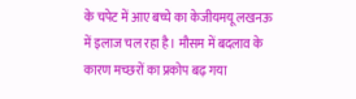के चपेट में आए बच्चे का केजीयमयू लखनऊ में इलाज चल रहा है। मौसम में बदलाव के कारण मच्छरों का प्रकोप बढ़ गया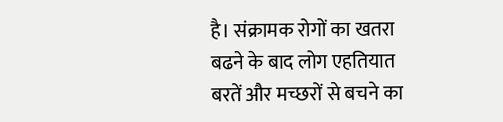है। संक्रामक रोगों का खतरा बढने के बाद लोग एहतियात बरतें और मच्छरों से बचने का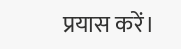प्रयास करें।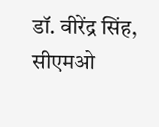डॉ. वीरेंद्र सिंह, सीएमओ